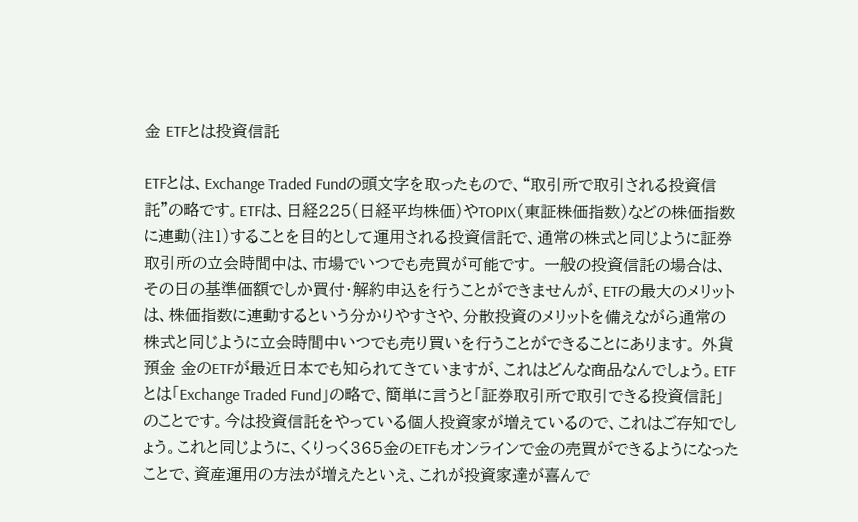金 ETFとは投資信託

ETFとは、Exchange Traded Fundの頭文字を取ったもので、“取引所で取引される投資信託”の略です。ETFは、日経225(日経平均株価)やTOPIX(東証株価指数)などの株価指数に連動(注1)することを目的として運用される投資信託で、通常の株式と同じように証券取引所の立会時間中は、市場でいつでも売買が可能です。 一般の投資信託の場合は、その日の基準価額でしか買付・解約申込を行うことができませんが、ETFの最大のメリットは、株価指数に連動するという分かりやすさや、分散投資のメリットを備えながら通常の株式と同じように立会時間中いつでも売り買いを行うことができることにあります。 外貨預金 金のETFが最近日本でも知られてきていますが、これはどんな商品なんでしょう。ETFとは「Exchange Traded Fund」の略で、簡単に言うと「証券取引所で取引できる投資信託」のことです。今は投資信託をやっている個人投資家が増えているので、これはご存知でしょう。これと同じように、くりっく365金のETFもオンラインで金の売買ができるようになったことで、資産運用の方法が増えたといえ、これが投資家達が喜んで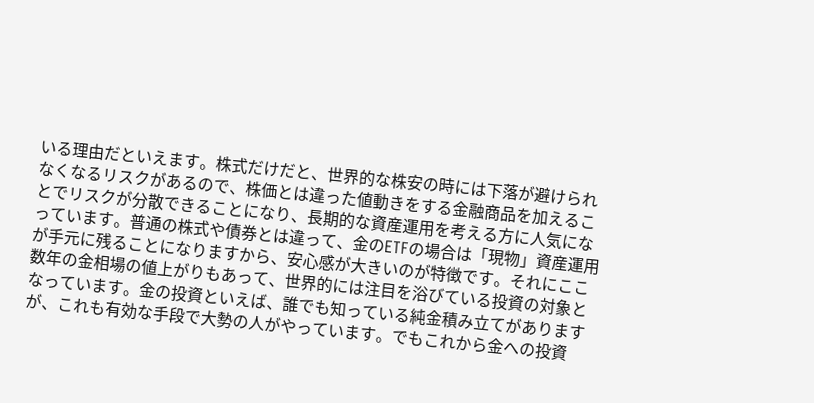いる理由だといえます。株式だけだと、世界的な株安の時には下落が避けられなくなるリスクがあるので、株価とは違った値動きをする金融商品を加えることでリスクが分散できることになり、長期的な資産運用を考える方に人気になっています。普通の株式や債券とは違って、金のETFの場合は「現物」資産運用が手元に残ることになりますから、安心感が大きいのが特徴です。それにここ数年の金相場の値上がりもあって、世界的には注目を浴びている投資の対象となっています。金の投資といえば、誰でも知っている純金積み立てがありますが、これも有効な手段で大勢の人がやっています。でもこれから金への投資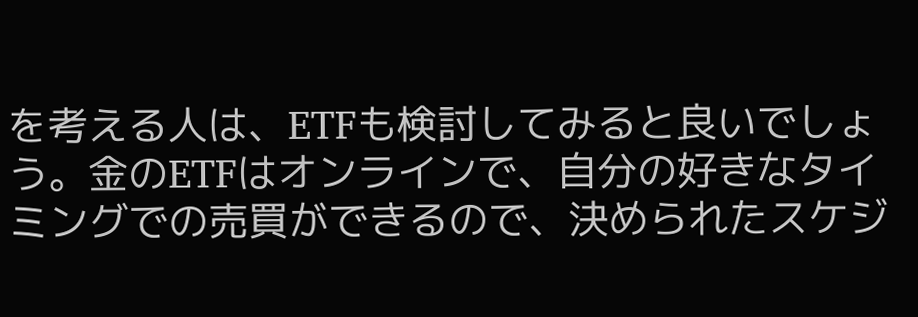を考える人は、ETFも検討してみると良いでしょう。金のETFはオンラインで、自分の好きなタイミングでの売買ができるので、決められたスケジ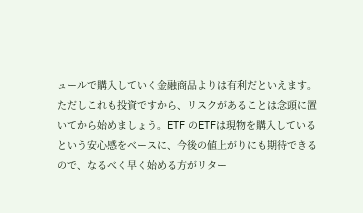ュールで購入していく金融商品よりは有利だといえます。ただしこれも投資ですから、リスクがあることは念頭に置いてから始めましょう。ETF のETFは現物を購入しているという安心感をベースに、今後の値上がりにも期待できるので、なるべく早く始める方がリター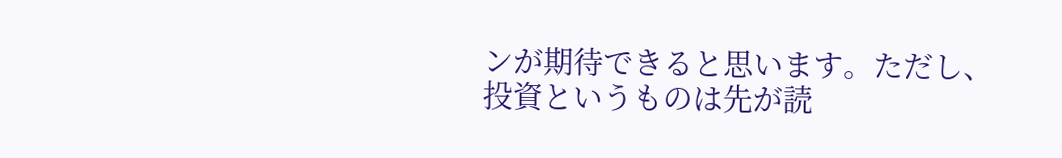ンが期待できると思います。ただし、投資というものは先が読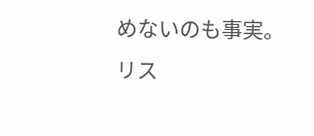めないのも事実。リス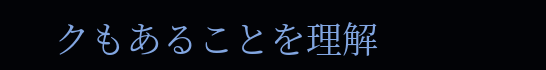クもあることを理解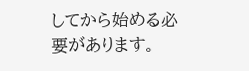してから始める必要があります。